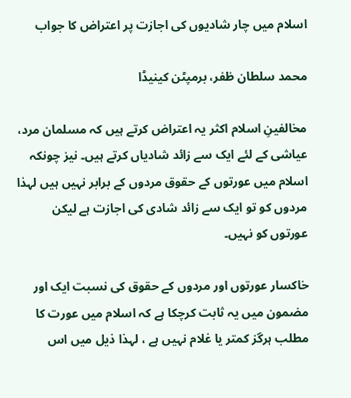اسلام میں چار شادیوں کی اجازت پر اعتراض کا جواب

محمد سلطان ظفر، برمپٹن کینیڈا

مخالفینِ اسلام اکثر یہ اعتراض کرتے ہیں کہ مسلمان مرد، عیاشی کے لئے ایک سے زائد شادیاں کرتے ہیں۔ نیز چونکہ اسلام میں عورتوں کے حقوق مردوں کے برابر نہیں ہیں لہذا مردوں کو تو ایک سے زائد شادی کی اجازت ہے لیکن عورتوں کو نہیں۔

خاکسار عورتوں اور مردوں کے حقوق کی نسبت ایک اور مضمون میں یہ ثابت کرچکا ہے کہ اسلام میں عورت کا مطلب ہرگز کمتر یا غلام نہیں ہے ، لہذا ذیل میں اس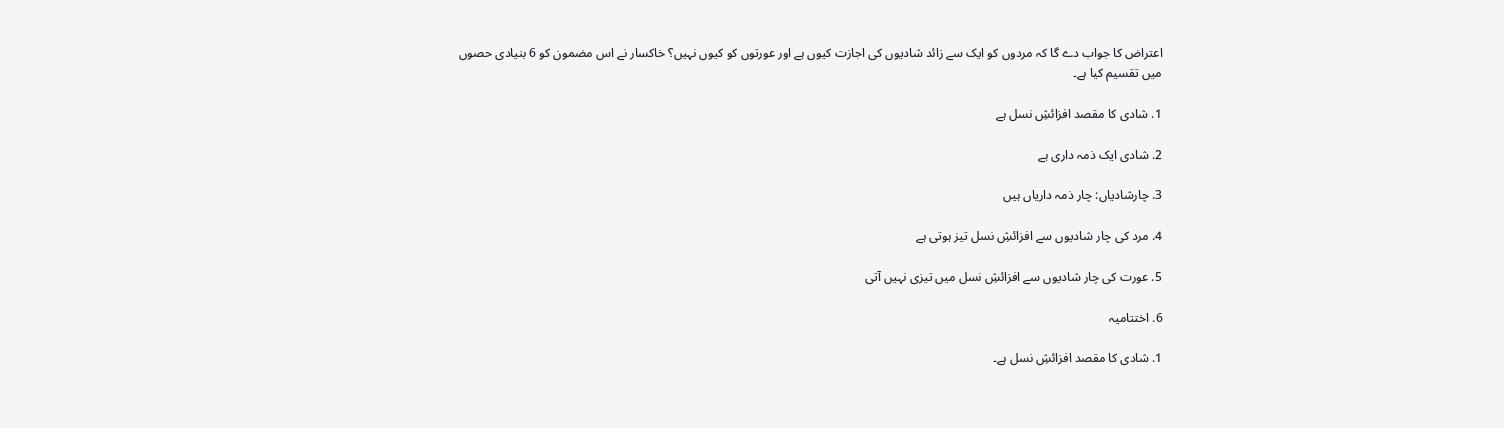اعتراض کا جواب دے گا کہ مردوں کو ایک سے زائد شادیوں کی اجازت کیوں ہے اور عورتوں کو کیوں نہیں؟ خاکسار نے اس مضمون کو 6 بنیادی حصوں میں تقسیم کیا ہے۔

1. شادی کا مقصد افزائشِ نسل ہے

2. شادی ایک ذمہ داری ہے

3. چارشادیاں: چار ذمہ داریاں ہیں

4. مرد کی چار شادیوں سے افزائشِ نسل تیز ہوتی ہے

5. عورت کی چار شادیوں سے افزائشِ نسل میں تیزی نہیں آتی

6. اختتامیہ

1. شادی کا مقصد افزائشِ نسل ہے۔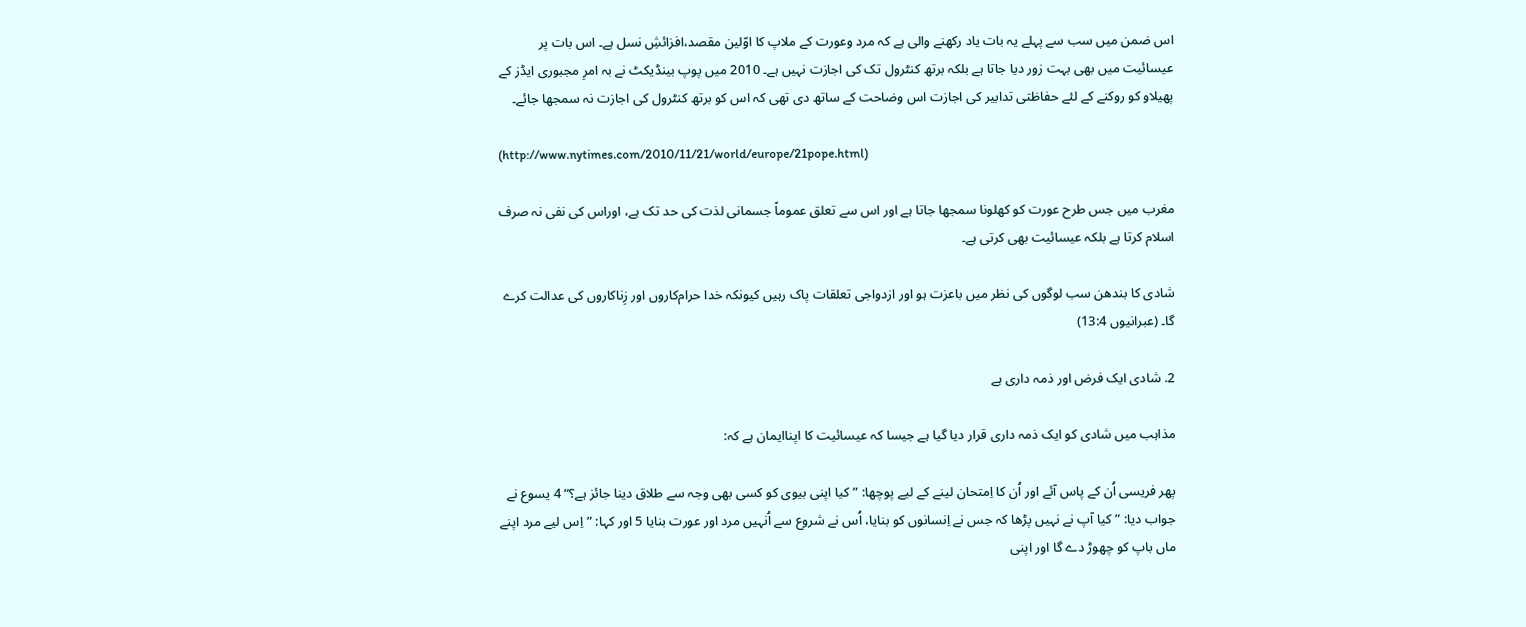اس ضمن میں سب سے پہلے یہ بات یاد رکھنے والی ہے کہ مرد وعورت کے ملاپ کا اوّلین مقصد،افزائشِ نسل ہے۔ اس بات پر عیسائیت میں بھی بہت زور دیا جاتا ہے بلکہ برتھ کنٹرول تک کی اجازت نہیں ہے۔ 2010 میں پوپ بینڈیکٹ نے بہ امرِ مجبوری ایڈز کے پھیلاو کو روکنے کے لئے حفاظتی تدابیر کی اجازت اس وضاحت کے ساتھ دی تھی کہ اس کو برتھ کنٹرول کی اجازت نہ سمجھا جائے۔

(http://www.nytimes.com/2010/11/21/world/europe/21pope.html)

مغرب میں جس طرح عورت کو کھلونا سمجھا جاتا ہے اور اس سے تعلق عموماً جسمانی لذت کی حد تک ہے، اوراس کی نفی نہ صرف اسلام کرتا ہے بلکہ عیسائیت بھی کرتی ہے۔

شادی کا بندھن سب لوگوں کی نظر میں باعزت ہو اور ازدواجی تعلقات پاک رہیں کیونکہ خدا حرام‌کاروں اور زِناکاروں کی عدالت کرے گا۔ (عبرانیوں 13:4)

2. شادی ایک فرض اور ذمہ داری ہے

مذاہب میں شادی کو ایک ذمہ داری قرار دیا گیا ہے جیسا کہ عیسائیت کا اپناایمان ہے کہ:

پھر فریسی اُن کے پاس آئے اور اُن کا اِمتحان لینے کے لیے پوچھا: ”کیا اپنی بیوی کو کسی بھی وجہ سے طلا‌ق دینا جائز ہے؟“ 4 یسوع نے جواب دیا: ”کیا آپ نے نہیں پڑھا کہ جس نے اِنسانوں کو بنایا، اُس نے شروع سے اُنہیں مرد اور عورت بنایا 5 اور کہا: ”اِس لیے مرد اپنے ماں باپ کو چھوڑ دے گا اور اپنی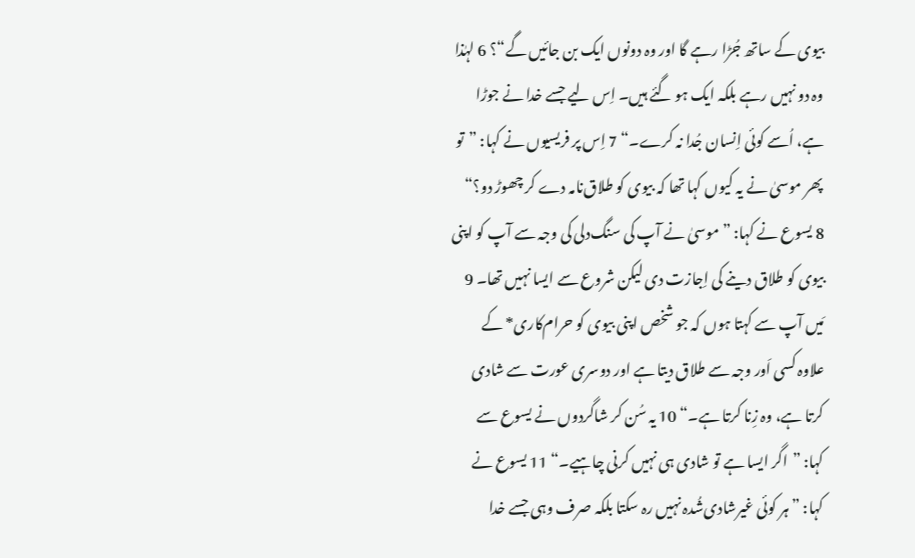بیوی کے ساتھ جُڑا رہے گا اور وہ دونوں ایک بن جائیں گے“؟ 6 لہٰذا وہ دو نہیں رہے بلکہ ایک ہو گئے ہیں۔ اِس لیے جسے خدا نے جوڑا ہے، اُسے کوئی اِنسان جُدا نہ کرے۔“ 7 اِس پر فریسیوں نے کہا: ”تو پھر موسیٰ نے یہ کیوں کہا تھا کہ بیوی کو طلا‌ق‌نامہ دے کر چھوڑ دو؟“ 8 یسوع نے کہا: ”موسیٰ نے آپ کی سنگ‌دلی کی وجہ سے آپ کو اپنی بیوی کو طلا‌ق دینے کی اِجازت دی لیکن شروع سے ایسا نہیں تھا۔ 9 مَیں آپ سے کہتا ہوں کہ جو شخص اپنی بیوی کو حرام‌کاری* کے علا‌وہ کسی اَور وجہ سے طلا‌ق دیتا ہے اور دوسری عورت سے شادی کرتا ہے، وہ زِنا کرتا ہے۔“ 10 یہ سُن کر شاگردوں نے یسوع سے کہا: ”اگر ایسا ہے تو شادی ہی نہیں کرنی چاہیے۔“ 11 یسوع نے کہا: ”ہر کوئی غیرشادی‌شُدہ نہیں رہ سکتا بلکہ صرف وہی جسے خدا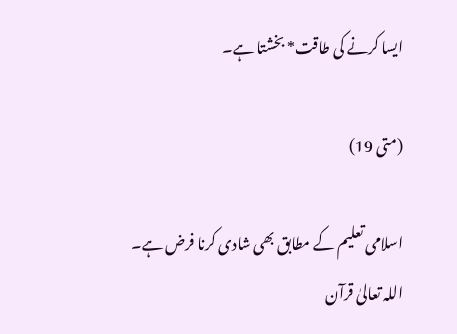ایسا کرنے کی طاقت* بخشتا ہے۔

(متی 19)

اسلامی تعلیم کے مطابق بھی شادی کرنا فرض ہے۔ اللہ تعالیٰ قرآن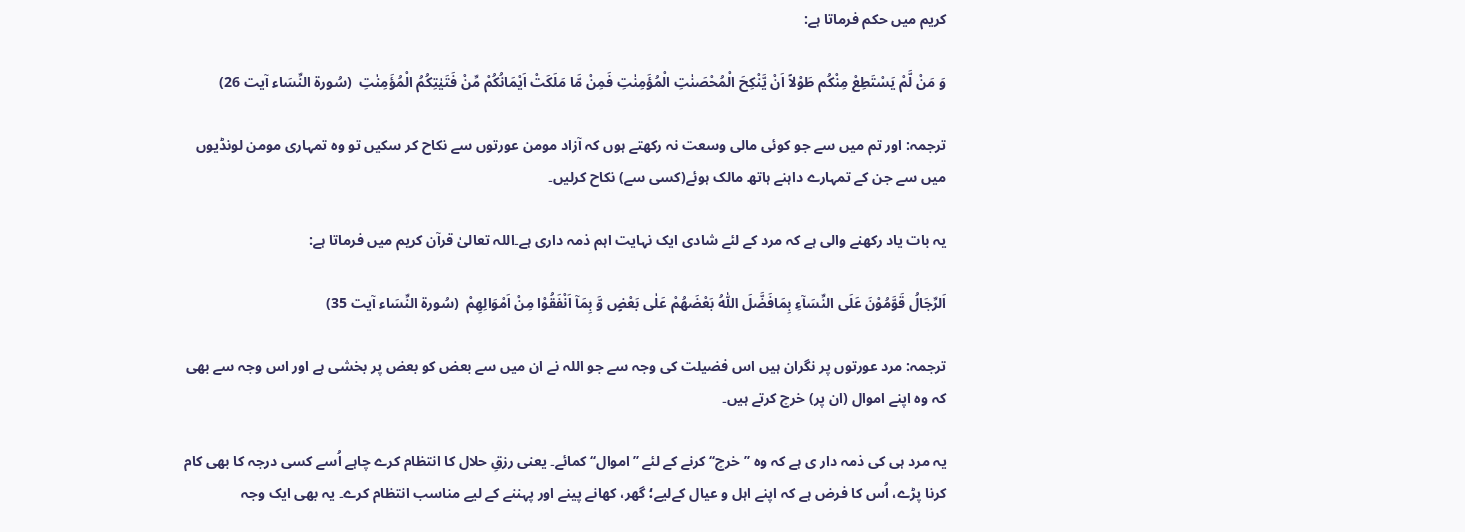کریم میں حکم فرماتا ہے:

وَ مَنْ لَّمْ یَسْتَطِعْ مِنْکُم طَوْلاً اَنْ یَّنْکِحَ الْمُحْصَنٰتِ الْمُؤَمِنٰتِ فَمِنْ مَّا مَلَکَتْ اَیْمَانُکُمْ مِّنْ فَتَیٰتِکُمُ الْمُؤَمِنٰتِ  (سُورۃ النِّسَاء آیت 26)

ترجمہ: اور تم میں سے جو کوئی مالی وسعت نہ رکھتے ہوں کہ آزاد مومن عورتوں سے نکاح کر سکیں تو وہ تمہاری مومن لونڈیوں میں سے جن کے تمہارے داہنے ہاتھ مالک ہوئے(کسی سے) نکاح کرلیں۔

یہ بات یاد رکھنے والی ہے کہ مرد کے لئے شادی ایک نہایت اہم ذمہ داری ہے۔اللہ تعالیٰ قرآن کریم میں فرماتا ہے:

اَلرِّجَالُ قَوَّمُوْنَ عَلَی النِّسَآءِ بِمَافَضَّلَ اللّٰہُ بَعْضَھُمْ عَلٰی بَعْضٍ وَّ بِمَآ اَنْفَقُوْا مِنْ اَمْوَالِھِمْ  (سُورۃ النِّسَاء آیت 35)

ترجمہ: مرد عورتوں پر نگران ہیں اس فضیلت کی وجہ سے جو اللہ نے ان میں سے بعض کو بعض پر بخشی ہے اور اس وجہ سے بھی کہ وہ اپنے اموال (ان پر) خرچ کرتے ہیں۔

یہ مرد ہی کی ذمہ دار ی ہے کہ وہ ’’خرچ‘‘ کرنے کے لئے ’’اموال‘‘ کمائے۔ یعنی رزقِ حلال کا انتظام کرے چاہے اُسے کسی درجہ کا بھی کام کرنا پڑے، اُس کا فرض ہے کہ اپنے اہل و عیال کےلیے؛ گھر، کھانے پینے اور پہننے کے لیے مناسب انتظام کرے۔ یہ بھی ایک وجہ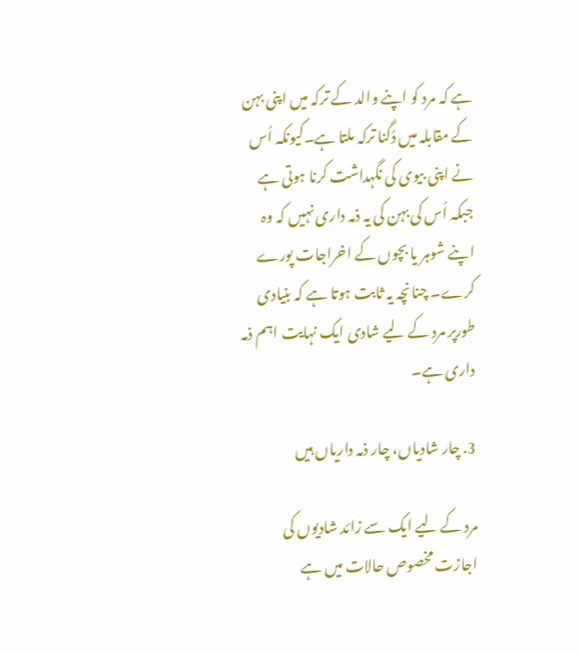ہے کہ مرد کو اپنے والد کے ترکہ میں اپنی بہن کے مقابلہ میں دُگنا ترکہ ملتا ہے۔کیونکہ اُس نے اپنی بیوی کی نگہداشت کرنا ہوتی ہے جبکہ اُس کی بہن کی یہ ذمہ داری نہیں کہ وہ اپنے شوہر یا بچوں کے اخراجات پورے کرے۔ چنانچہ یہ ثابت ہوتا ہے کہ بنیادی طورپر مرد کے لیے شادی ایک نہایت اہم ذمہ داری ہے۔

3. چار شادیاں، چار ذمہ داریاں ہیں

مرد کے لیے ایک سے زائد شادیوں کی اجازت مخصوص حالات میں ہے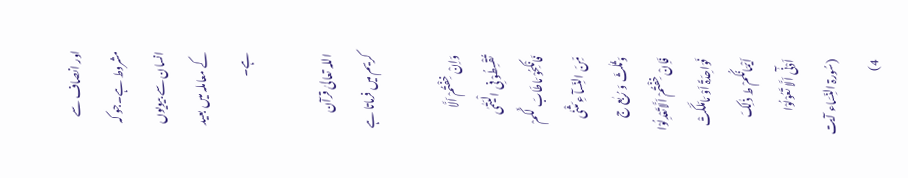اور انصاف سے مشروط ہے۔جو کہ انسان سے بیویوں کے معاملہ میں بعید ہے۔

اللہ تعالیٰ قرآن کریم میں فرماتا ہے

وَاِنْ خِفْتُمْ اَلَّا تُقْسِطُوْ فِی الْیَتٰمٰی فَانْکِحُوْ مَاطَابَ لَکُمْ مِّنَ النِّسآ ءِ مَثْنٰی وَثُلٰثَ وَ رُبٰع ج فَاِنْ خِفْتُمْ اَلَّاتَعْدِلُوْا فَوَاحِدَۃً اَوْ مَامَلَکَتْ اَیْمَانُکُمْ ط ذٰلِکَ اَدْنٰٓی اَلَّا تَعُوْلُوْا  (سُورۃ النِّسَاء آیت 4)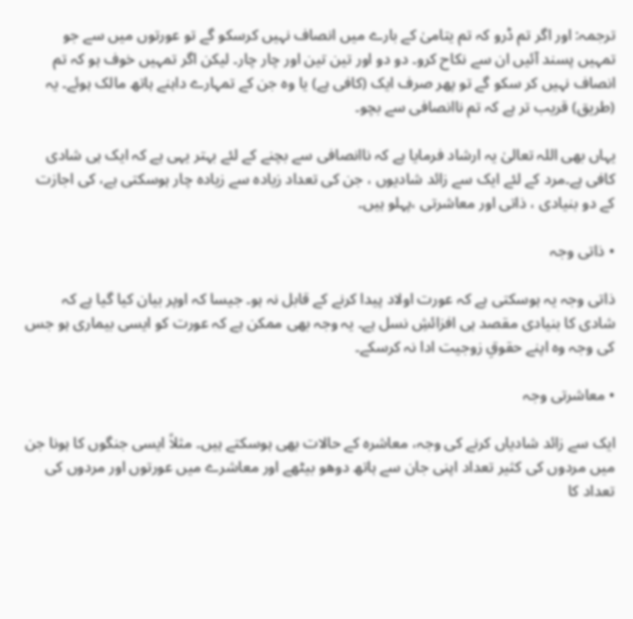ترجمہ: اور اگر تم ڈرو کہ تم یتامیٰ کے بارے میں انصاف نہیں کرسکو گے تو عورتوں میں سے جو تمہیں پسند آئیں ان سے نکاح کرو۔ دو دو اور تین تین اور چار چار۔ لیکن اگر تمہیں خوف ہو کہ تم انصاف نہیں کر سکو گے تو پھر صرف ایک (کافی ہے) یا وہ جن کے تمہارے داہنے ہاتھ مالک ہوئے۔ یہ (طریق) قریب تر ہے کہ تم ناانصافی سے بچو۔

یہاں بھی اللہ تعالیٰ یہ ارشاد فرمایا ہے کہ ناانصافی سے بچنے کے لئے بہتر یہی ہے کہ ایک ہی شادی کافی ہے۔مرد کے لئے ایک سے زائد شادیوں ، جن کی تعداد زیادہ سے زیادہ چار ہوسکتی ہے، کی اجازت کے دو بنیادی ، ذاتی اور معاشرتی ،پہلو ہیں۔

• ذاتی وجہ

ذاتی وجہ یہ ہوسکتی ہے کہ عورت اولاد پیدا کرنے کے قابل نہ ہو۔ جیسا کہ اوپر بیان کیا گیا ہے کہ شادی کا بنیادی مقصد ہی افزائشِ نسل ہے۔ یہ وجہ بھی ممکن ہے کہ عورت کو ایسی بیماری ہو جس کی وجہ وہ اپنے حقوقِ زوجیت ادا نہ کرسکے۔

• معاشرتی وجہ

ایک سے زائد شادیاں کرنے کی وجہ، معاشرہ کے حالات بھی ہوسکتے ہیں۔ مثلاً ایسی جنگوں کا ہونا جن میں مردوں کی کثیر تعداد اپنی جان سے ہاتھ دوھو بیٹھے اور معاشرے میں عورتوں اور مردوں کی تعداد کا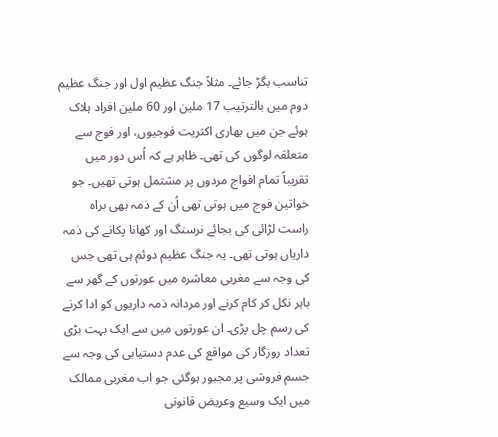تناسب بگڑ جائے۔ مثلاً جنگ عظیم اول اور جنگ عظیم دوم میں بالترتیب 17 ملین اور 60 ملین افراد ہلاک ہوئے جن میں بھاری اکثریت فوجیوں، اور فوج سے متعلقہ لوگوں کی تھی۔ ظاہر ہے کہ اُس دور میں تقریباً تمام افواج مردوں پر مشتمل ہوتی تھیں۔ جو خواتین فوج میں ہوتی تھی اُن کے ذمہ بھی براہ راست لڑائی کی بجائے نرسنگ اور کھانا پکانے کی ذمہ داریاں ہوتی تھی۔ یہ جنگ عظیم دوئم ہی تھی جس کی وجہ سے مغربی معاشرہ میں عورتوں کے گھر سے باہر نکل کر کام کرنے اور مردانہ ذمہ داریوں کو ادا کرنے کی رسم چل پڑی۔ ان عورتوں میں سے ایک بہت بڑی تعداد روزگار کی مواقع کی عدم دستیابی کی وجہ سے جسم فروشی پر مجبور ہوگئی جو اب مغربی ممالک میں ایک وسیع وعریض قانونی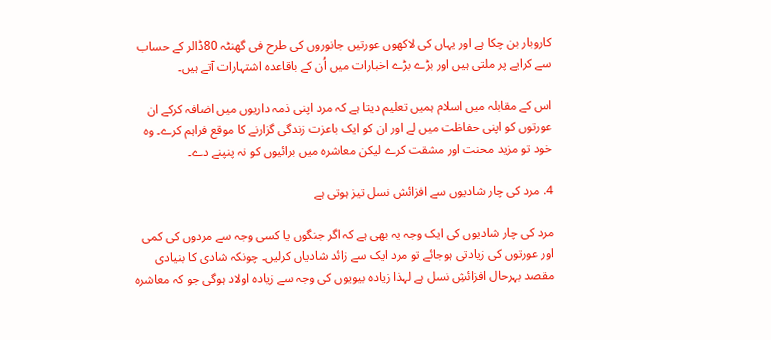کاروبار بن چکا ہے اور یہاں کی لاکھوں عورتیں جانوروں کی طرح فی گھنٹہ 80ڈالر کے حساب سے کرایے پر ملتی ہیں اور بڑے بڑے اخبارات میں اُن کے باقاعدہ اشتہارات آتے ہیں۔

اس کے مقابلہ میں اسلام ہمیں تعلیم دیتا ہے کہ مرد اپنی ذمہ داریوں میں اضافہ کرکے ان عورتوں کو اپنی حفاظت میں لے اور ان کو ایک باعزت زندگی گزارنے کا موقع فراہم کرے۔ وہ خود تو مزید محنت اور مشقت کرے لیکن معاشرہ میں برائیوں کو نہ پنپنے دے۔

4. مرد کی چار شادیوں سے افزائش نسل تیز ہوتی ہے

مرد کی چار شادیوں کی ایک وجہ یہ بھی ہے کہ اگر جنگوں یا کسی وجہ سے مردوں کی کمی اور عورتوں کی زیادتی ہوجائے تو مرد ایک سے زائد شادیاں کرلیں۔ چونکہ شادی کا بنیادی مقصد بہرحال افزائشِ نسل ہے لہذا زیادہ بیویوں کی وجہ سے زیادہ اولاد ہوگی جو کہ معاشرہ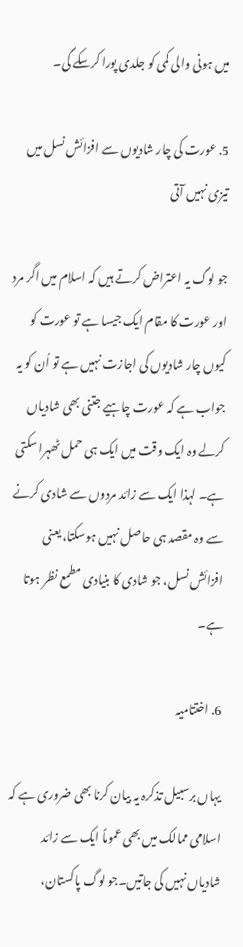میں ہونی والی کمی کو جلدی پورا کرسکے گی۔

5. عورت کی چار شادیوں سے افزائش نسل میں تیزی نہیں آتی

جو لوگ یہ اعتراض کرتے ہیں کہ اسلام میں اگر مرد اور عورت کا مقام ایک جیسا ہے تو عورت کو کیوں چار شادیوں کی اجازت نہیں ہے تو اُن کو یہ جواب ہے کہ عورت چاہیے جتنی بھی شادیاں کرلے وہ ایک وقت میں ایک ہی حمل ٹھہرا سکتی ہے۔ لہذا ایک سے زائد مردوں سے شادی کرنے سے وہ مقصد ہی حاصل نہیں ہوسکتا، یعنی افزائش نسل، جو شادی کا بنیادی مطمع نظر ہوتا ہے۔

6. اختتامیہ

یہاں برسبیل تذکرہ یہ بیان کرنا بھی ضروری ہے کہ اسلامی ممالک میں بھی عموماً ایک سے زائد شادیاں نہیں کی جاتیں۔جو لوگ پاکستان،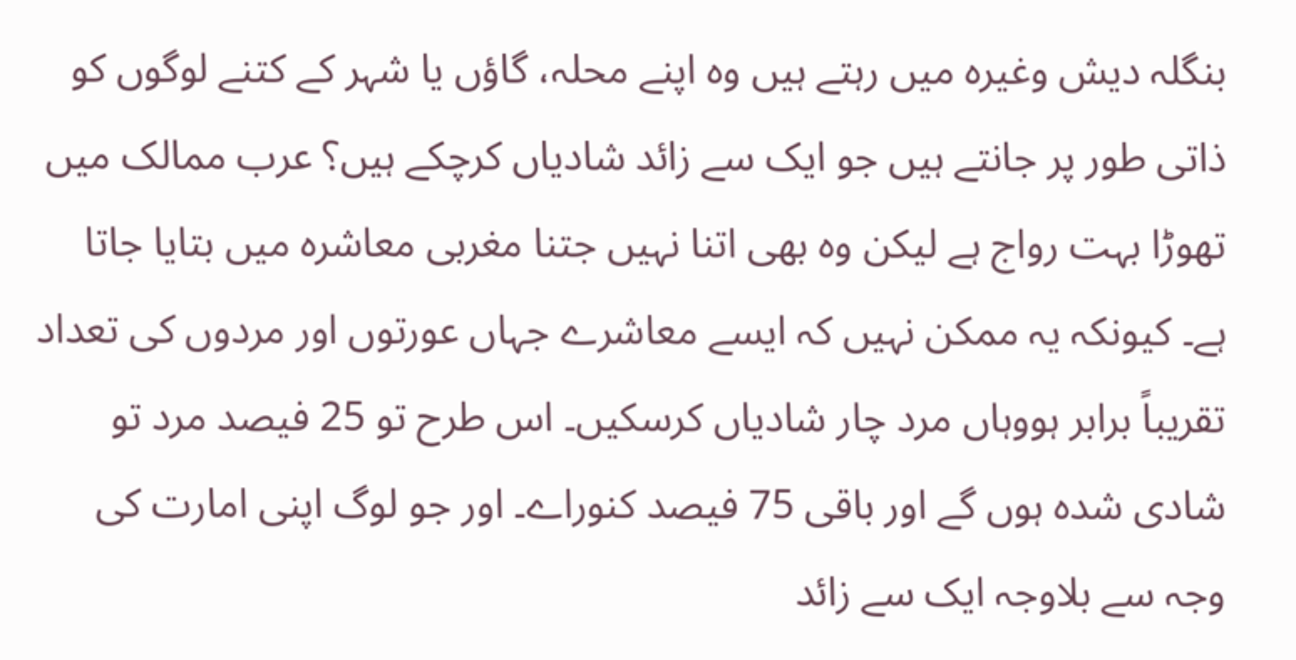بنگلہ دیش وغیرہ میں رہتے ہیں وہ اپنے محلہ، گاؤں یا شہر کے کتنے لوگوں کو ذاتی طور پر جانتے ہیں جو ایک سے زائد شادیاں کرچکے ہیں؟ عرب ممالک میں تھوڑا بہت رواج ہے لیکن وہ بھی اتنا نہیں جتنا مغربی معاشرہ میں بتایا جاتا ہے۔ کیونکہ یہ ممکن نہیں کہ ایسے معاشرے جہاں عورتوں اور مردوں کی تعداد تقریباً برابر ہووہاں مرد چار شادیاں کرسکیں۔ اس طرح تو 25 فیصد مرد تو شادی شدہ ہوں گے اور باقی 75 فیصد کنوراے۔ اور جو لوگ اپنی امارت کی وجہ سے بلاوجہ ایک سے زائد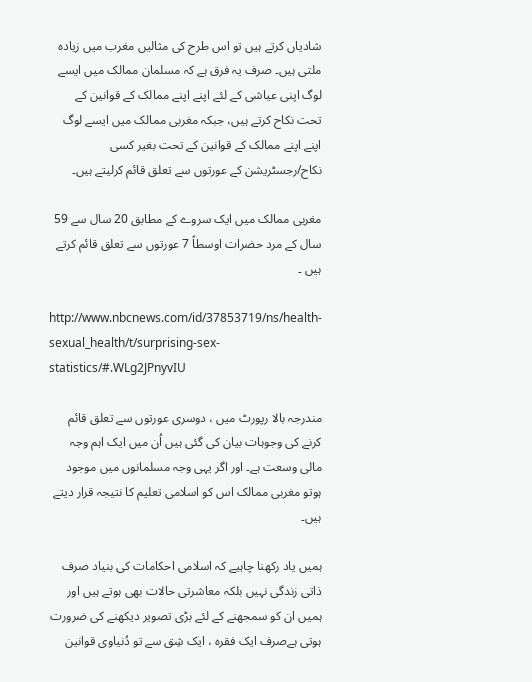شادیاں کرتے ہیں تو اس طرح کی مثالیں مغرب میں زیادہ ملتی ہیں۔ صرف یہ فرق ہے کہ مسلمان ممالک میں ایسے لوگ اپنی عیاشی کے لئے اپنے اپنے ممالک کے قوانین کے تحت نکاح کرتے ہیں، جبکہ مغربی ممالک میں ایسے لوگ اپنے اپنے ممالک کے قوانین کے تحت بغیر کسی نکاح/رجسٹریشن کے عورتوں سے تعلق قائم کرلیتے ہیں۔

مغربی ممالک میں ایک سروے کے مطابق 20 سال سے 59 سال کے مرد حضرات اوسطاً 7 عورتوں سے تعلق قائم کرتے ہیں ۔

http://www.nbcnews.com/id/37853719/ns/health-sexual_health/t/surprising-sex-statistics/#.WLg2JPnyvIU

مندرجہ بالا رپورٹ میں ، دوسری عورتوں سے تعلق قائم کرنے کی وجوہات بیان کی گئی ہیں اُن میں ایک اہم وجہ مالی وسعت ہے۔ اور اگر یہی وجہ مسلمانوں میں موجود ہوتو مغربی ممالک اس کو اسلامی تعلیم کا نتیجہ قرار دیتے ہیں۔

ہمیں یاد رکھنا چاہیے کہ اسلامی احکامات کی بنیاد صرف ذاتی زندگی نہیں بلکہ معاشرتی حالات بھی ہوتے ہیں اور ہمیں ان کو سمجھنے کے لئے بڑی تصویر دیکھنے کی ضرورت ہوتی ہےصرف ایک فقرہ ، ایک شِق سے تو دُنیاوی قوانین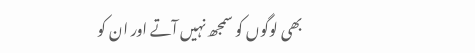بھی لوگوں کو سمجھ نہیں آتے اور ان کو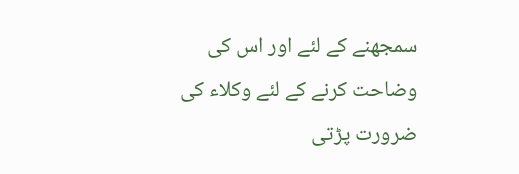سمجھنے کے لئے اور اس کی وضاحت کرنے کے لئے وکلاء کی ضرورت پڑتی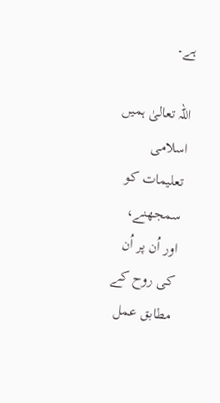ہے۔

اللہ تعالیٰ ہمیں اسلامی تعلیمات کو سمجھنے، اور اُن پر اُن کی روح کے مطابق عمل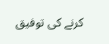کرنے کی توفیق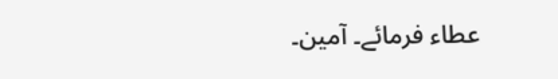عطاء فرمائے۔ آمین۔